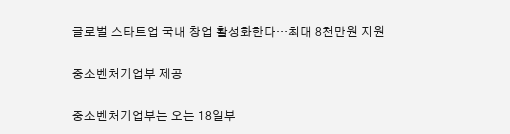글로벌 스타트업 국내 창업 활성화한다…최대 8천만원 지원

중소벤처기업부 제공

중소벤처기업부는 오는 18일부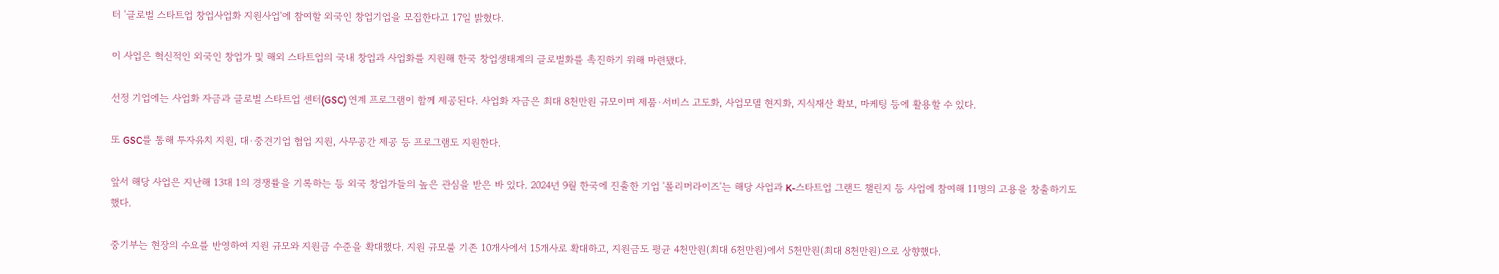터 '글로벌 스타트업 창업사업화 지원사업'에 참여할 외국인 창업기업을 모집한다고 17일 밝혔다.

이 사업은 혁신적인 외국인 창업가 및 해외 스타트업의 국내 창업과 사업화를 지원해 한국 창업생태계의 글로벌화를 촉진하기 위해 마련됐다.

선정 기업에는 사업화 자금과 글로벌 스타트업 센터(GSC) 연계 프로그램이 함께 제공된다. 사업화 자금은 최대 8천만원 규모이며 제품·서비스 고도화, 사업모델 현지화, 지식재산 확보, 마케팅 등에 활용할 수 있다.

또 GSC를 통해 투자유치 지원, 대·중견기업 협업 지원, 사무공간 제공 등 프로그램도 지원한다.

앞서 해당 사업은 지난해 13대 1의 경쟁률을 기록하는 등 외국 창업가들의 높은 관심을 받은 바 있다. 2024년 9월 한국에 진출한 기업 '폴리머라이즈'는 해당 사업과 K-스타트업 그랜드 챌린지 등 사업에 참여해 11명의 고용을 창출하기도 했다.

중기부는 현장의 수요를 반영하여 지원 규모와 지원금 수준을 확대했다. 지원 규모룰 기존 10개사에서 15개사로 확대하고, 지원금도 평균 4천만원(최대 6천만원)에서 5천만원(최대 8천만원)으로 상향했다.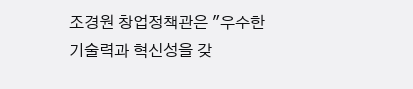조경원 창업정책관은 "우수한 기술력과 혁신성을 갖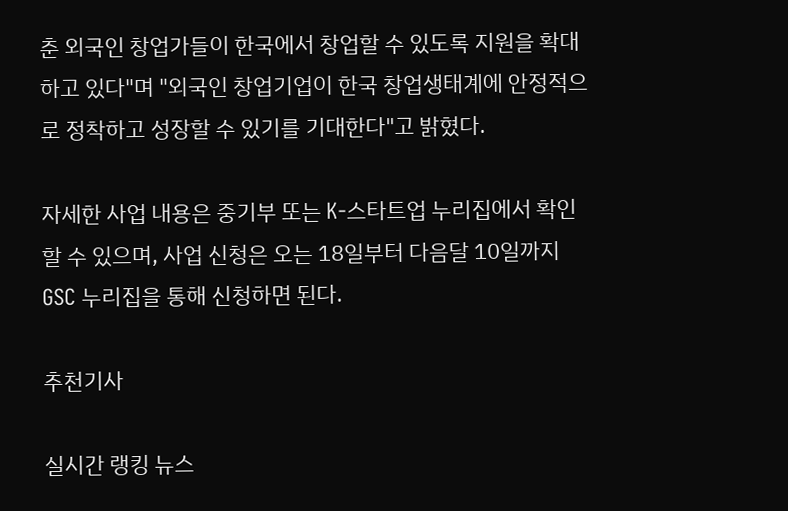춘 외국인 창업가들이 한국에서 창업할 수 있도록 지원을 확대하고 있다"며 "외국인 창업기업이 한국 창업생태계에 안정적으로 정착하고 성장할 수 있기를 기대한다"고 밝혔다.

자세한 사업 내용은 중기부 또는 K-스타트업 누리집에서 확인할 수 있으며, 사업 신청은 오는 18일부터 다음달 10일까지 GSC 누리집을 통해 신청하면 된다.

추천기사

실시간 랭킹 뉴스